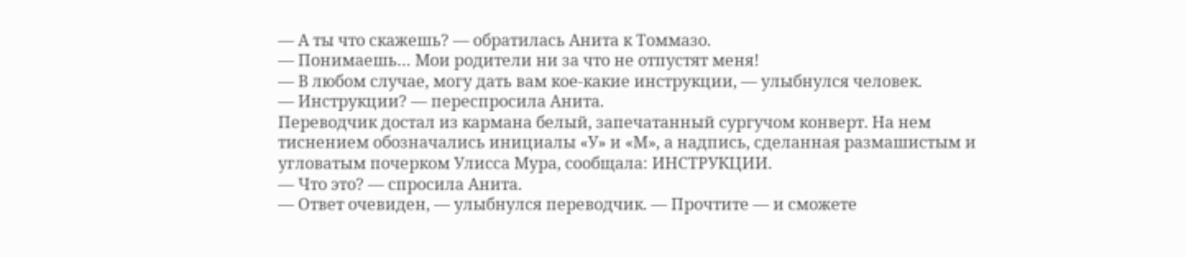— А ты что скажешь? — обратилась Анита к Томмазо.
— Понимаешь… Мои родители ни за что не отпустят меня!
— В любом случае, могу дать вам кое-какие инструкции, — улыбнулся человек.
— Инструкции? — переспросила Анита.
Переводчик достал из кармана белый, запечатанный сургучом конверт. На нем тиснением обозначались инициалы «У» и «М», а надпись, сделанная размашистым и угловатым почерком Улисса Мура, сообщала: ИНСТРУКЦИИ.
— Что это? — спросила Анита.
— Ответ очевиден, — улыбнулся переводчик. — Прочтите — и сможете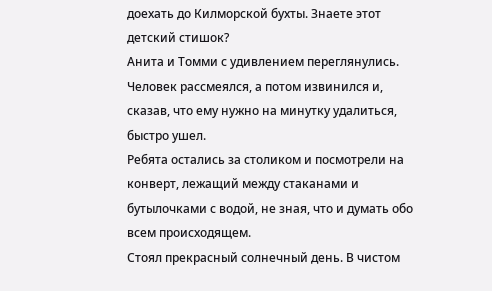доехать до Килморской бухты. Знаете этот детский стишок?
Анита и Томми с удивлением переглянулись. Человек рассмеялся, а потом извинился и, сказав, что ему нужно на минутку удалиться, быстро ушел.
Ребята остались за столиком и посмотрели на конверт, лежащий между стаканами и бутылочками с водой, не зная, что и думать обо всем происходящем.
Стоял прекрасный солнечный день. В чистом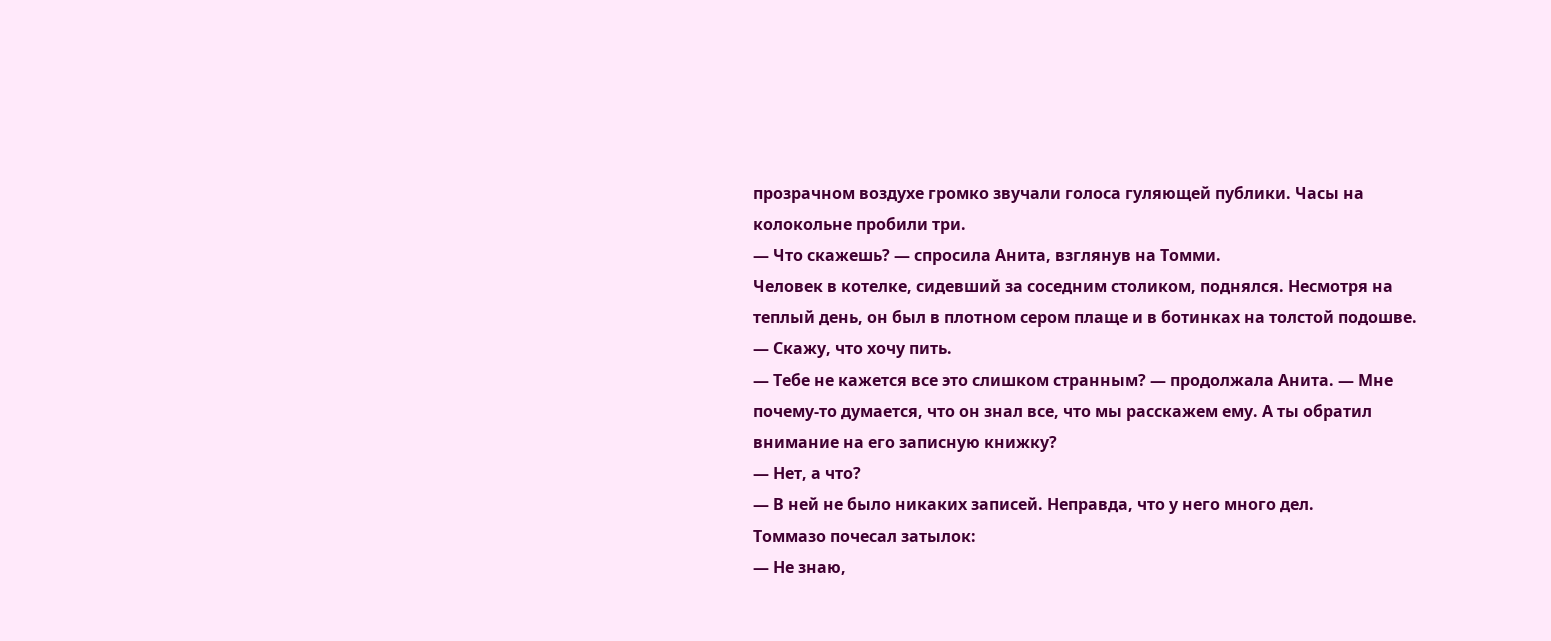прозрачном воздухе громко звучали голоса гуляющей публики. Часы на колокольне пробили три.
— Что скажешь? — спросила Анита, взглянув на Томми.
Человек в котелке, сидевший за соседним столиком, поднялся. Несмотря на теплый день, он был в плотном сером плаще и в ботинках на толстой подошве.
— Скажу, что хочу пить.
— Тебе не кажется все это слишком странным? — продолжала Анита. — Мне почему-то думается, что он знал все, что мы расскажем ему. А ты обратил внимание на его записную книжку?
— Нет, а что?
— В ней не было никаких записей. Неправда, что у него много дел.
Томмазо почесал затылок:
— Не знаю,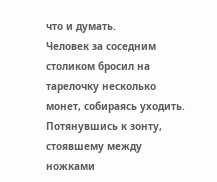что и думать.
Человек за соседним столиком бросил на тарелочку несколько монет, собираясь уходить. Потянувшись к зонту, стоявшему между ножками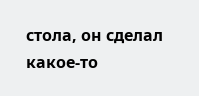стола, он сделал какое-то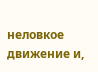неловкое движение и,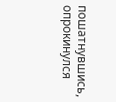пошатнувшись, опрокинулся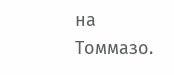на Томмазо.